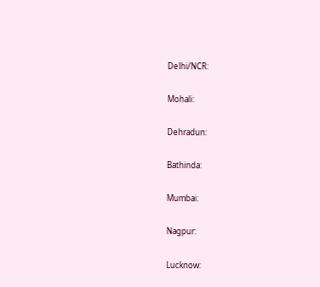Delhi/NCR:

Mohali:

Dehradun:

Bathinda:

Mumbai:

Nagpur:

Lucknow: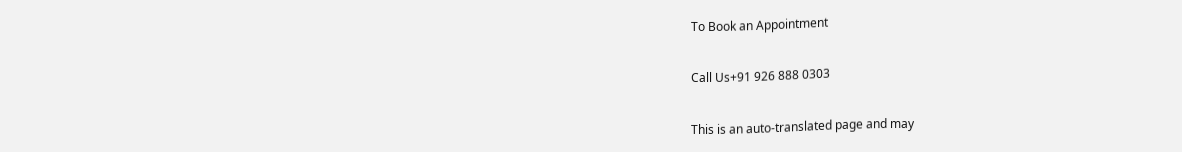To Book an Appointment

Call Us+91 926 888 0303

This is an auto-translated page and may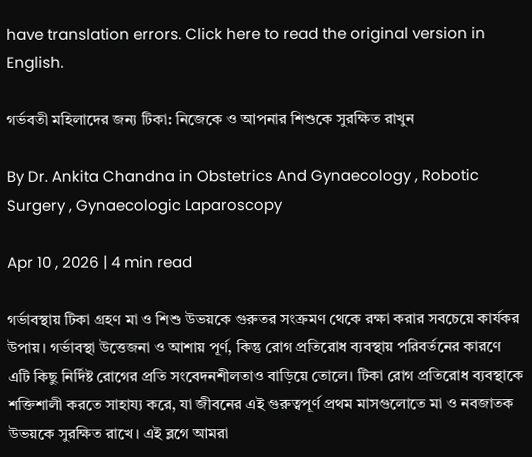have translation errors. Click here to read the original version in English.

গর্ভবতী মহিলাদের জন্য টিকা: নিজেকে ও আপনার শিশুকে সুরক্ষিত রাখুন

By Dr. Ankita Chandna in Obstetrics And Gynaecology , Robotic Surgery , Gynaecologic Laparoscopy

Apr 10 , 2026 | 4 min read

গর্ভাবস্থায় টিকা গ্রহণ মা ও শিশু উভয়কে গুরুতর সংক্রমণ থেকে রক্ষা করার সবচেয়ে কার্যকর উপায়। গর্ভাবস্থা উত্তেজনা ও আশায় পূর্ণ, কিন্তু রোগ প্রতিরোধ ব্যবস্থায় পরিবর্তনের কারণে এটি কিছু নির্দিষ্ট রোগের প্রতি সংবেদনশীলতাও বাড়িয়ে তোলে। টিকা রোগ প্রতিরোধ ব্যবস্থাকে শক্তিশালী করতে সাহায্য করে, যা জীবনের এই গুরুত্বপূর্ণ প্রথম মাসগুলোতে মা ও নবজাতক উভয়কে সুরক্ষিত রাখে। এই ব্লগে আমরা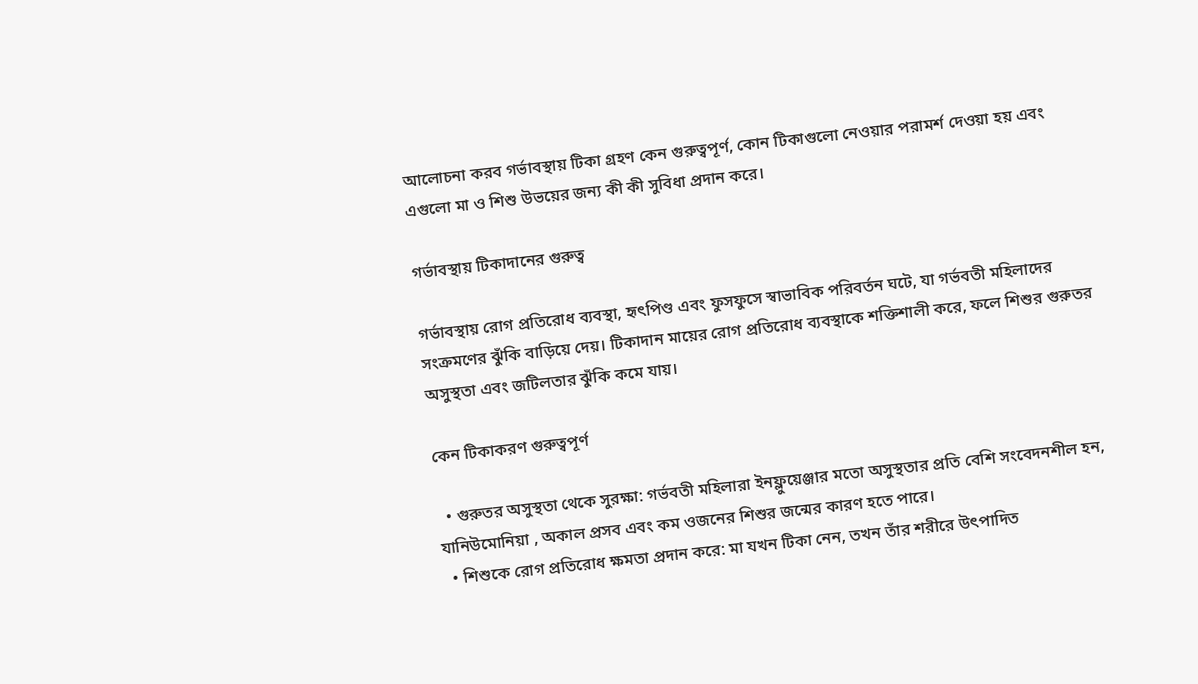আলোচনা করব গর্ভাবস্থায় টিকা গ্রহণ কেন গুরুত্বপূর্ণ, কোন টিকাগুলো নেওয়ার পরামর্শ দেওয়া হয় এবং এগুলো মা ও শিশু উভয়ের জন্য কী কী সুবিধা প্রদান করে।

গর্ভাবস্থায় টিকাদানের গুরুত্ব

গর্ভাবস্থায় রোগ প্রতিরোধ ব্যবস্থা, হৃৎপিণ্ড এবং ফুসফুসে স্বাভাবিক পরিবর্তন ঘটে, যা গর্ভবতী মহিলাদের সংক্রমণের ঝুঁকি বাড়িয়ে দেয়। টিকাদান মায়ের রোগ প্রতিরোধ ব্যবস্থাকে শক্তিশালী করে, ফলে শিশুর গুরুতর অসুস্থতা এবং জটিলতার ঝুঁকি কমে যায়।

কেন টিকাকরণ গুরুত্বপূর্ণ

  • গুরুতর অসুস্থতা থেকে সুরক্ষা: গর্ভবতী মহিলারা ইনফ্লুয়েঞ্জার মতো অসুস্থতার প্রতি বেশি সংবেদনশীল হন, যানিউমোনিয়া , অকাল প্রসব এবং কম ওজনের শিশুর জন্মের কারণ হতে পারে।
  • শিশুকে রোগ প্রতিরোধ ক্ষমতা প্রদান করে: মা যখন টিকা নেন, তখন তাঁর শরীরে উৎপাদিত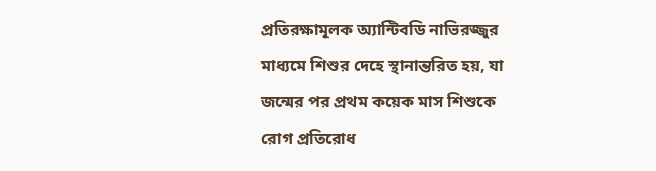প্রতিরক্ষামূলক অ্যান্টিবডি নাভিরজ্জুর মাধ্যমে শিশুর দেহে স্থানান্তরিত হয়, যা জন্মের পর প্রথম কয়েক মাস শিশুকে রোগ প্রতিরোধ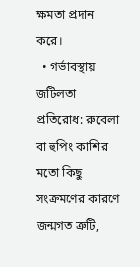ক্ষমতা প্রদান করে।
  • গর্ভাবস্থায় জটিলতা প্রতিরোধ: রুবেলা বা হুপিং কাশির মতো কিছু সংক্রমণের কারণে জন্মগত ত্রুটি,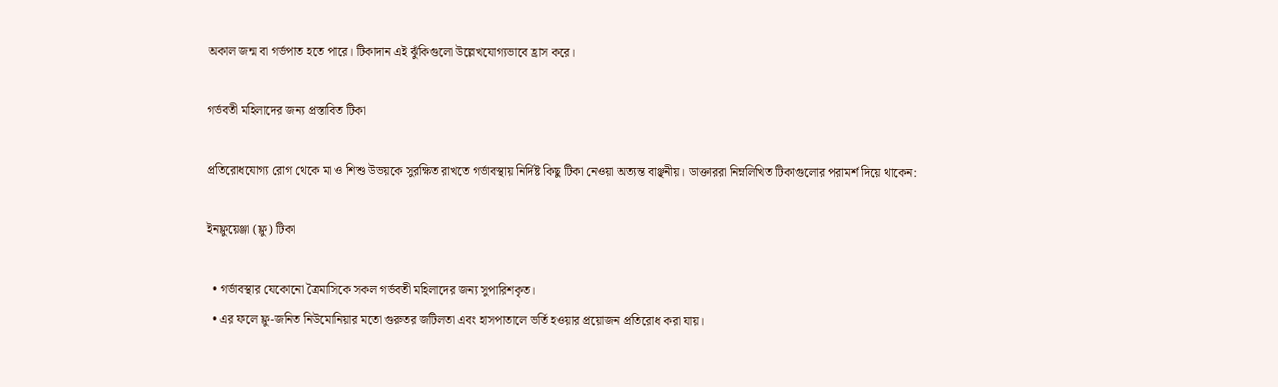অকাল জন্ম বা গর্ভপাত হতে পারে। টিকাদান এই ঝুঁকিগুলো উল্লেখযোগ্যভাবে হ্রাস করে।

গর্ভবতী মহিলাদের জন্য প্রস্তাবিত টিকা

প্রতিরোধযোগ্য রোগ থেকে মা ও শিশু উভয়কে সুরক্ষিত রাখতে গর্ভাবস্থায় নির্দিষ্ট কিছু টিকা নেওয়া অত্যন্ত বাঞ্ছনীয়। ডাক্তাররা নিম্নলিখিত টিকাগুলোর পরামর্শ দিয়ে থাকেন:

ইনফ্লুয়েঞ্জা (ফ্লু) টিকা

  • গর্ভাবস্থার যেকোনো ত্রৈমাসিকে সকল গর্ভবতী মহিলাদের জন্য সুপারিশকৃত।
  • এর ফলে ফ্লু-জনিত নিউমোনিয়ার মতো গুরুতর জটিলতা এবং হাসপাতালে ভর্তি হওয়ার প্রয়োজন প্রতিরোধ করা যায়।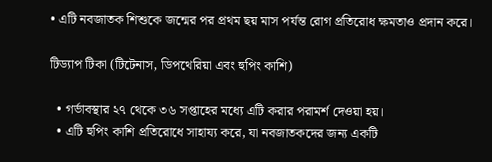• এটি নবজাতক শিশুকে জন্মের পর প্রথম ছয় মাস পর্যন্ত রোগ প্রতিরোধ ক্ষমতাও প্রদান করে।

টিড্যাপ টিকা (টিটেনাস, ডিপথেরিয়া এবং হুপিং কাশি)

  • গর্ভাবস্থার ২৭ থেকে ৩৬ সপ্তাহের মধ্যে এটি করার পরামর্শ দেওয়া হয়।
  • এটি হুপিং কাশি প্রতিরোধে সাহায্য করে, যা নবজাতকদের জন্য একটি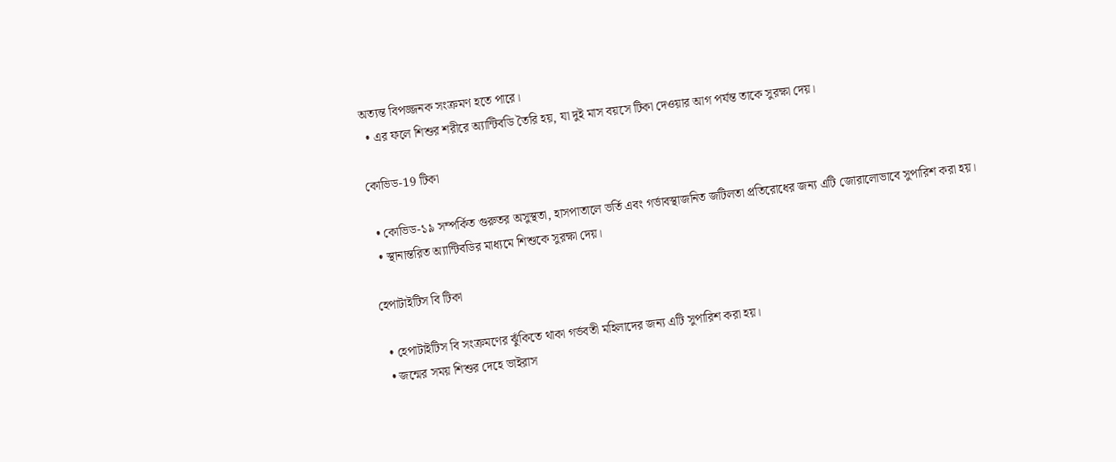অত্যন্ত বিপজ্জনক সংক্রমণ হতে পারে।
  • এর ফলে শিশুর শরীরে অ্যান্টিবডি তৈরি হয়, যা দুই মাস বয়সে টিকা দেওয়ার আগ পর্যন্ত তাকে সুরক্ষা দেয়।

কোভিড-19 টিকা

  • কোভিড-১৯ সম্পর্কিত গুরুতর অসুস্থতা, হাসপাতালে ভর্তি এবং গর্ভাবস্থাজনিত জটিলতা প্রতিরোধের জন্য এটি জোরালোভাবে সুপারিশ করা হয়।
  • স্থানান্তরিত অ্যান্টিবডির মাধ্যমে শিশুকে সুরক্ষা দেয়।

হেপাটাইটিস বি টিকা

  • হেপাটাইটিস বি সংক্রমণের ঝুঁকিতে থাকা গর্ভবতী মহিলাদের জন্য এটি সুপারিশ করা হয়।
  • জন্মের সময় শিশুর দেহে ভাইরাস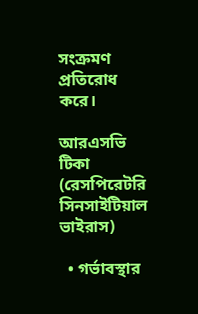সংক্রমণ প্রতিরোধ করে।

আরএসভি টিকা (রেসপিরেটরি সিনসাইটিয়াল ভাইরাস)

  • গর্ভাবস্থার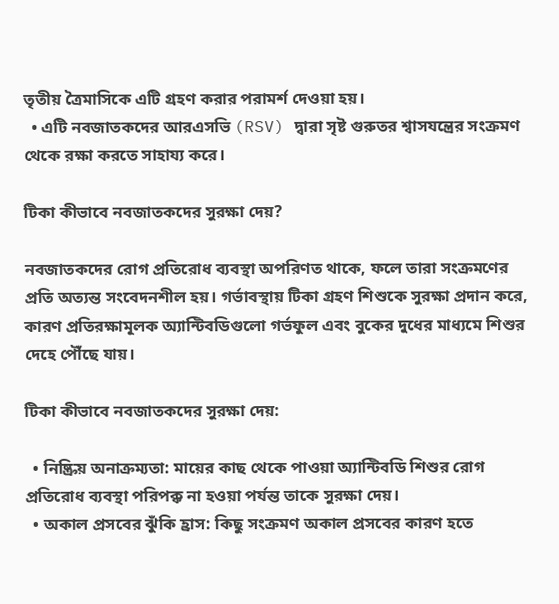তৃতীয় ত্রৈমাসিকে এটি গ্রহণ করার পরামর্শ দেওয়া হয়।
  • এটি নবজাতকদের আরএসভি (RSV) দ্বারা সৃষ্ট গুরুতর শ্বাসযন্ত্রের সংক্রমণ থেকে রক্ষা করতে সাহায্য করে।

টিকা কীভাবে নবজাতকদের সুরক্ষা দেয়?

নবজাতকদের রোগ প্রতিরোধ ব্যবস্থা অপরিণত থাকে, ফলে তারা সংক্রমণের প্রতি অত্যন্ত সংবেদনশীল হয়। গর্ভাবস্থায় টিকা গ্রহণ শিশুকে সুরক্ষা প্রদান করে, কারণ প্রতিরক্ষামূলক অ্যান্টিবডিগুলো গর্ভফুল এবং বুকের দুধের মাধ্যমে শিশুর দেহে পৌঁছে যায়।

টিকা কীভাবে নবজাতকদের সুরক্ষা দেয়:

  • নিষ্ক্রিয় অনাক্রম্যতা: মায়ের কাছ থেকে পাওয়া অ্যান্টিবডি শিশুর রোগ প্রতিরোধ ব্যবস্থা পরিপক্ক না হওয়া পর্যন্ত তাকে সুরক্ষা দেয়।
  • অকাল প্রসবের ঝুঁকি হ্রাস: কিছু সংক্রমণ অকাল প্রসবের কারণ হতে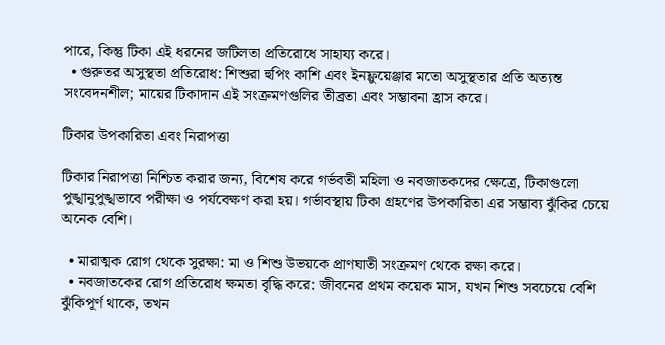পারে, কিন্তু টিকা এই ধরনের জটিলতা প্রতিরোধে সাহায্য করে।
  • গুরুতর অসুস্থতা প্রতিরোধ: শিশুরা হুপিং কাশি এবং ইনফ্লুয়েঞ্জার মতো অসুস্থতার প্রতি অত্যন্ত সংবেদনশীল; মায়ের টিকাদান এই সংক্রমণগুলির তীব্রতা এবং সম্ভাবনা হ্রাস করে।

টিকার উপকারিতা এবং নিরাপত্তা

টিকার নিরাপত্তা নিশ্চিত করার জন্য, বিশেষ করে গর্ভবতী মহিলা ও নবজাতকদের ক্ষেত্রে, টিকাগুলো পুঙ্খানুপুঙ্খভাবে পরীক্ষা ও পর্যবেক্ষণ করা হয়। গর্ভাবস্থায় টিকা গ্রহণের উপকারিতা এর সম্ভাব্য ঝুঁকির চেয়ে অনেক বেশি।

  • মারাত্মক রোগ থেকে সুরক্ষা: মা ও শিশু উভয়কে প্রাণঘাতী সংক্রমণ থেকে রক্ষা করে।
  • নবজাতকের রোগ প্রতিরোধ ক্ষমতা বৃদ্ধি করে: জীবনের প্রথম কয়েক মাস, যখন শিশু সবচেয়ে বেশি ঝুঁকিপূর্ণ থাকে, তখন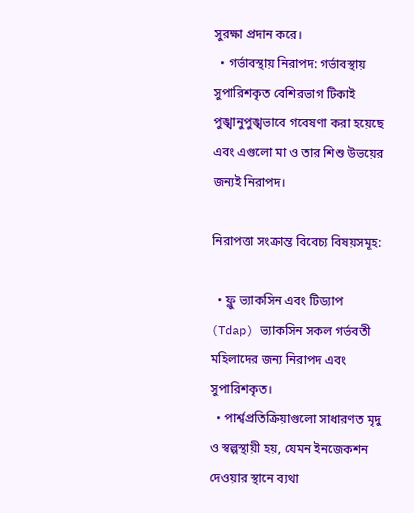সুরক্ষা প্রদান করে।
  • গর্ভাবস্থায় নিরাপদ: গর্ভাবস্থায় সুপারিশকৃত বেশিরভাগ টিকাই পুঙ্খানুপুঙ্খভাবে গবেষণা করা হয়েছে এবং এগুলো মা ও তার শিশু উভয়ের জন্যই নিরাপদ।

নিরাপত্তা সংক্রান্ত বিবেচ্য বিষয়সমূহ:

  • ফ্লু ভ্যাকসিন এবং টিড্যাপ (Tdap) ভ্যাকসিন সকল গর্ভবতী মহিলাদের জন্য নিরাপদ এবং সুপারিশকৃত।
  • পার্শ্বপ্রতিক্রিয়াগুলো সাধারণত মৃদু ও স্বল্পস্থায়ী হয়, যেমন ইনজেকশন দেওয়ার স্থানে ব্যথা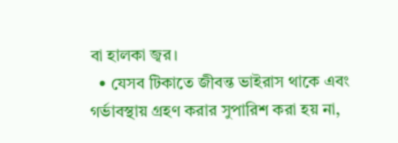বা হালকা জ্বর।
  • যেসব টিকাতে জীবন্ত ভাইরাস থাকে এবং গর্ভাবস্থায় গ্রহণ করার সুপারিশ করা হয় না,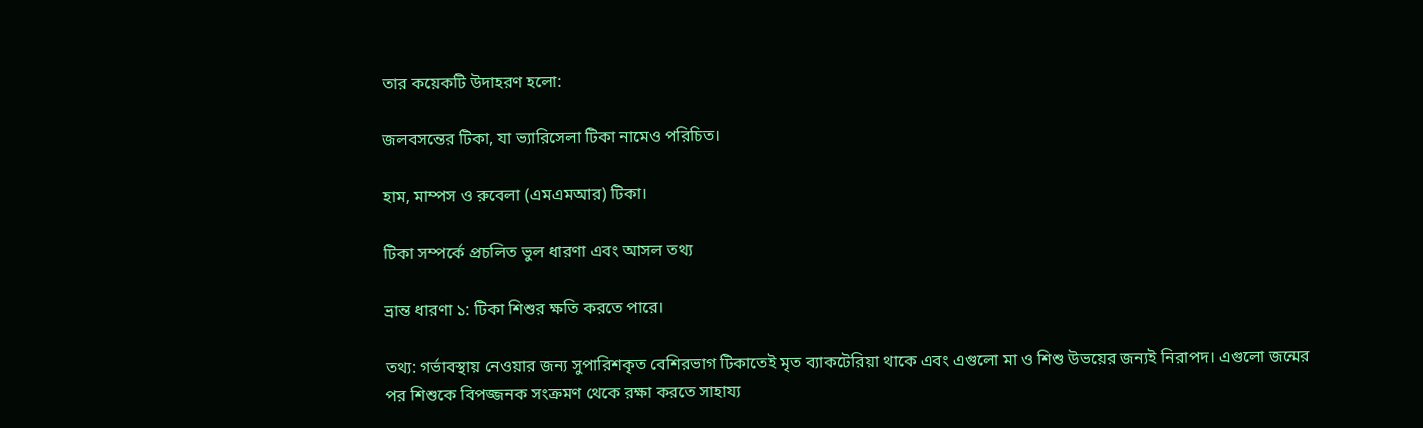তার কয়েকটি উদাহরণ হলো:

জলবসন্তের টিকা, যা ভ্যারিসেলা টিকা নামেও পরিচিত।

হাম, মাম্পস ও রুবেলা (এমএমআর) টিকা।

টিকা সম্পর্কে প্রচলিত ভুল ধারণা এবং আসল তথ্য

ভ্রান্ত ধারণা ১: টিকা শিশুর ক্ষতি করতে পারে।

তথ্য: গর্ভাবস্থায় নেওয়ার জন্য সুপারিশকৃত বেশিরভাগ টিকাতেই মৃত ব্যাকটেরিয়া থাকে এবং এগুলো মা ও শিশু উভয়ের জন্যই নিরাপদ। এগুলো জন্মের পর শিশুকে বিপজ্জনক সংক্রমণ থেকে রক্ষা করতে সাহায্য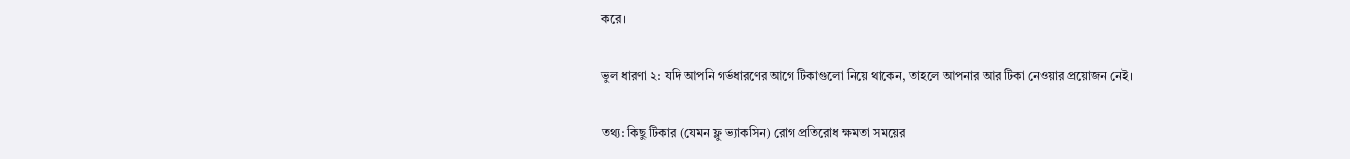করে।

ভুল ধারণা ২: যদি আপনি গর্ভধারণের আগে টিকাগুলো নিয়ে থাকেন, তাহলে আপনার আর টিকা নেওয়ার প্রয়োজন নেই।

তথ্য: কিছু টিকার (যেমন ফ্লু ভ্যাকসিন) রোগ প্রতিরোধ ক্ষমতা সময়ের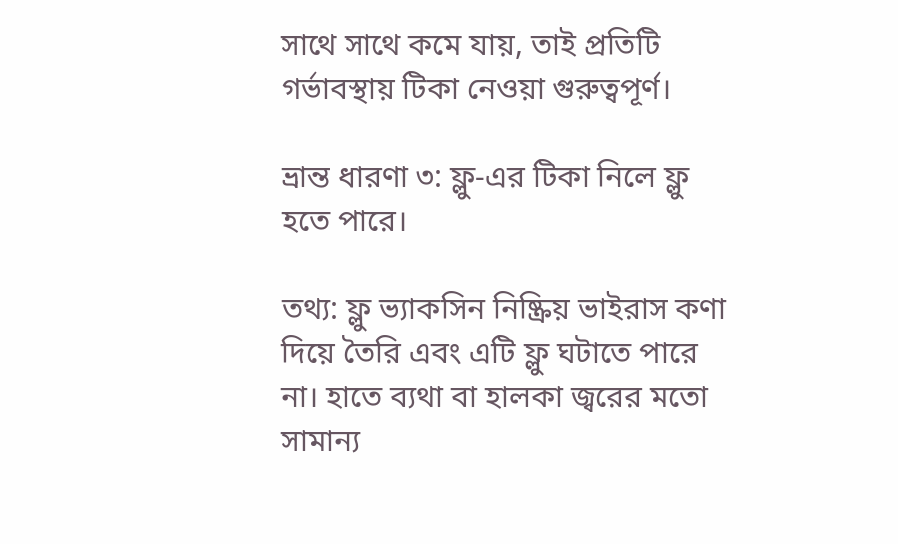সাথে সাথে কমে যায়, তাই প্রতিটি গর্ভাবস্থায় টিকা নেওয়া গুরুত্বপূর্ণ।

ভ্রান্ত ধারণা ৩: ফ্লু-এর টিকা নিলে ফ্লু হতে পারে।

তথ্য: ফ্লু ভ্যাকসিন নিষ্ক্রিয় ভাইরাস কণা দিয়ে তৈরি এবং এটি ফ্লু ঘটাতে পারে না। হাতে ব্যথা বা হালকা জ্বরের মতো সামান্য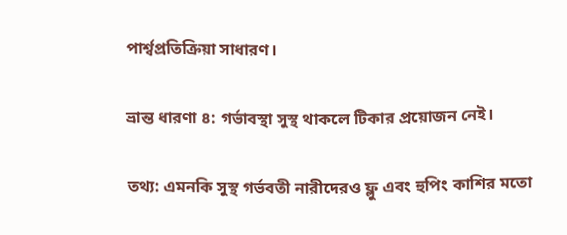পার্শ্বপ্রতিক্রিয়া সাধারণ।

ভ্রান্ত ধারণা ৪: গর্ভাবস্থা সুস্থ থাকলে টিকার প্রয়োজন নেই।

তথ্য: এমনকি সুস্থ গর্ভবতী নারীদেরও ফ্লু এবং হুপিং কাশির মতো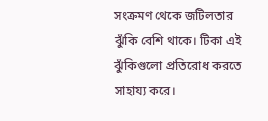সংক্রমণ থেকে জটিলতার ঝুঁকি বেশি থাকে। টিকা এই ঝুঁকিগুলো প্রতিরোধ করতে সাহায্য করে।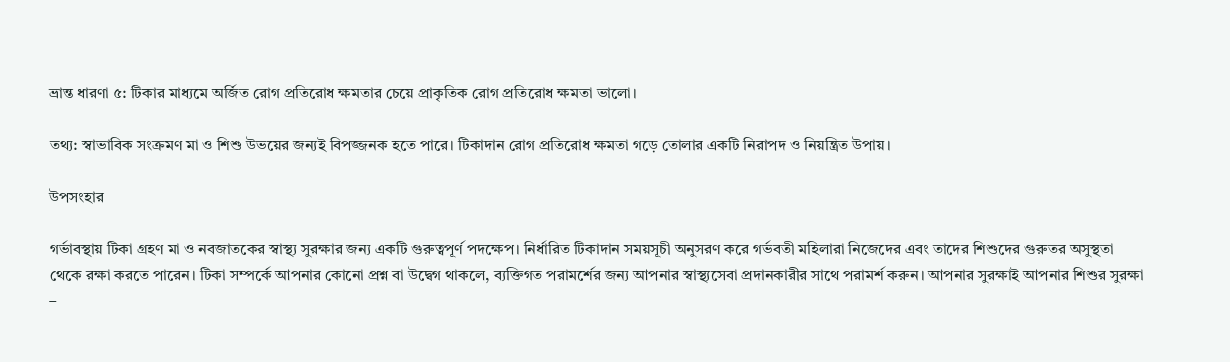ভ্রান্ত ধারণা ৫: টিকার মাধ্যমে অর্জিত রোগ প্রতিরোধ ক্ষমতার চেয়ে প্রাকৃতিক রোগ প্রতিরোধ ক্ষমতা ভালো।

তথ্য: স্বাভাবিক সংক্রমণ মা ও শিশু উভয়ের জন্যই বিপজ্জনক হতে পারে। টিকাদান রোগ প্রতিরোধ ক্ষমতা গড়ে তোলার একটি নিরাপদ ও নিয়ন্ত্রিত উপায়।

উপসংহার

গর্ভাবস্থায় টিকা গ্রহণ মা ও নবজাতকের স্বাস্থ্য সুরক্ষার জন্য একটি গুরুত্বপূর্ণ পদক্ষেপ। নির্ধারিত টিকাদান সময়সূচী অনুসরণ করে গর্ভবতী মহিলারা নিজেদের এবং তাদের শিশুদের গুরুতর অসুস্থতা থেকে রক্ষা করতে পারেন। টিকা সম্পর্কে আপনার কোনো প্রশ্ন বা উদ্বেগ থাকলে, ব্যক্তিগত পরামর্শের জন্য আপনার স্বাস্থ্যসেবা প্রদানকারীর সাথে পরামর্শ করুন। আপনার সুরক্ষাই আপনার শিশুর সুরক্ষা –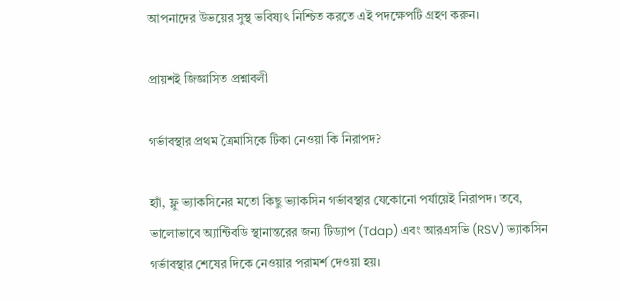আপনাদের উভয়ের সুস্থ ভবিষ্যৎ নিশ্চিত করতে এই পদক্ষেপটি গ্রহণ করুন।

প্রায়শই জিজ্ঞাসিত প্রশ্নাবলী

গর্ভাবস্থার প্রথম ত্রৈমাসিকে টিকা নেওয়া কি নিরাপদ?

হ্যাঁ, ফ্লু ভ্যাকসিনের মতো কিছু ভ্যাকসিন গর্ভাবস্থার যেকোনো পর্যায়েই নিরাপদ। তবে, ভালোভাবে অ্যান্টিবডি স্থানান্তরের জন্য টিড্যাপ (Tdap) এবং আরএসভি (RSV) ভ্যাকসিন গর্ভাবস্থার শেষের দিকে নেওয়ার পরামর্শ দেওয়া হয়।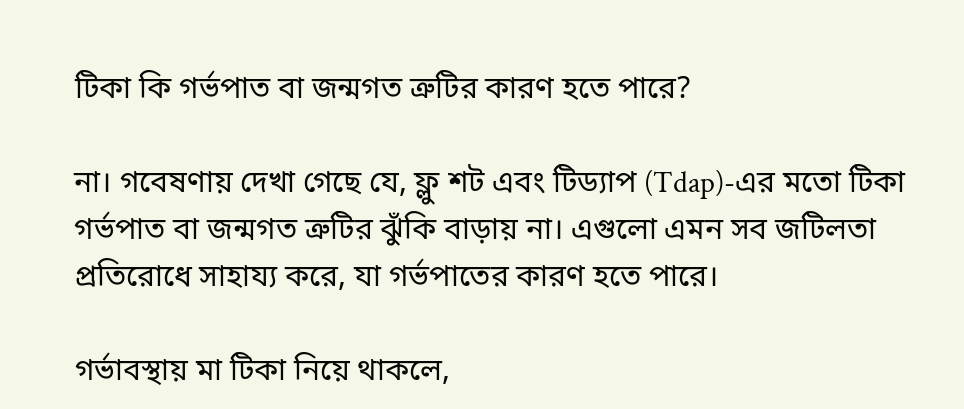টিকা কি গর্ভপাত বা জন্মগত ত্রুটির কারণ হতে পারে?

না। গবেষণায় দেখা গেছে যে, ফ্লু শট এবং টিড্যাপ (Tdap)-এর মতো টিকা গর্ভপাত বা জন্মগত ত্রুটির ঝুঁকি বাড়ায় না। এগুলো এমন সব জটিলতা প্রতিরোধে সাহায্য করে, যা গর্ভপাতের কারণ হতে পারে।

গর্ভাবস্থায় মা টিকা নিয়ে থাকলে,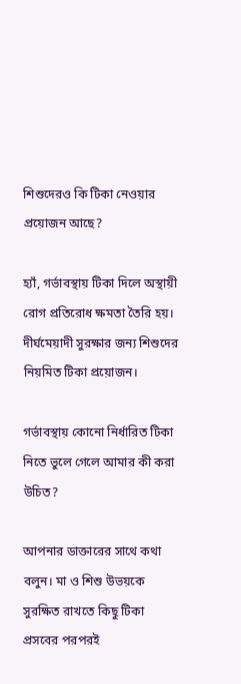শিশুদেরও কি টিকা নেওয়ার প্রয়োজন আছে?

হ্যাঁ, গর্ভাবস্থায় টিকা দিলে অস্থায়ী রোগ প্রতিরোধ ক্ষমতা তৈরি হয়। দীর্ঘমেয়াদী সুরক্ষার জন্য শিশুদের নিয়মিত টিকা প্রয়োজন।

গর্ভাবস্থায় কোনো নির্ধারিত টিকা নিতে ভুলে গেলে আমার কী করা উচিত?

আপনার ডাক্তারের সাথে কথা বলুন। মা ও শিশু উভয়কে সুরক্ষিত রাখতে কিছু টিকা প্রসবের পরপরই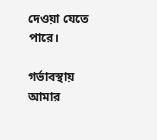দেওয়া যেতে পারে।

গর্ভাবস্থায় আমার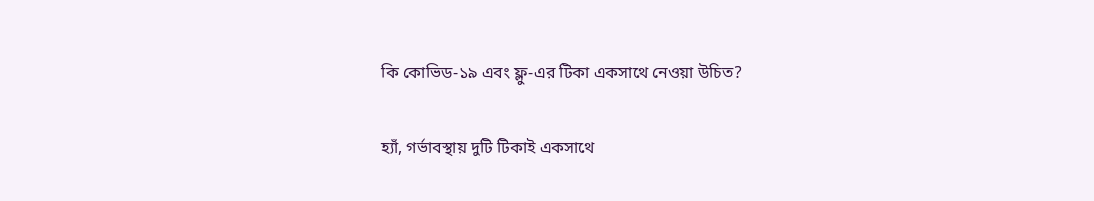কি কোভিড-১৯ এবং ফ্লু-এর টিকা একসাথে নেওয়া উচিত?

হ্যাঁ, গর্ভাবস্থায় দুটি টিকাই একসাথে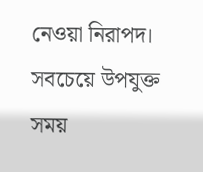নেওয়া নিরাপদ। সবচেয়ে উপযুক্ত সময়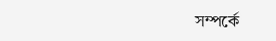সম্পর্কে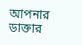আপনার ডাক্তার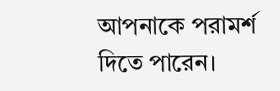আপনাকে পরামর্শ দিতে পারেন।